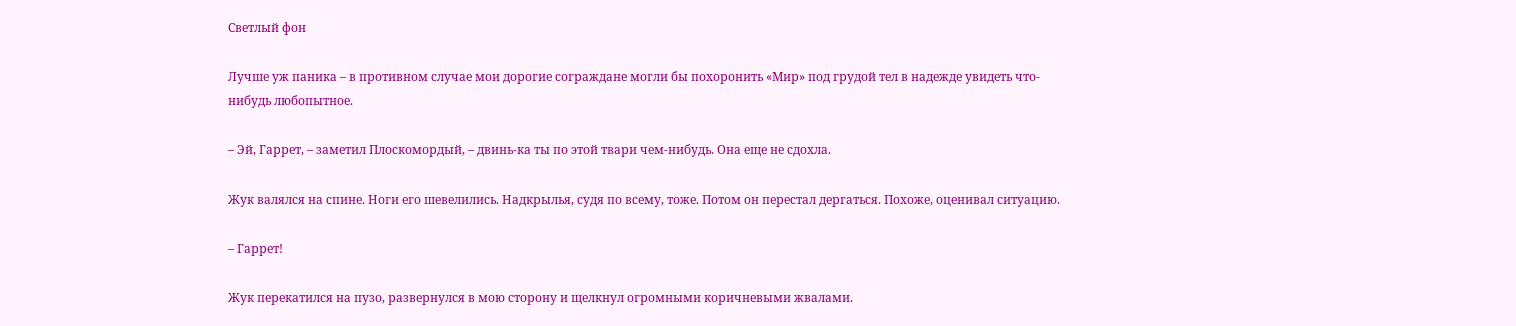Светлый фон

Лучше уж паника – в противном случае мои дорогие сограждане могли бы похоронить «Мир» под грудой тел в надежде увидеть что-нибудь любопытное.

– Эй, Гаррет, – заметил Плоскомордый, – двинь-ка ты по этой твари чем-нибудь. Она еще не сдохла.

Жук валялся на спине. Ноги его шевелились. Надкрылья, судя по всему, тоже. Потом он перестал дергаться. Похоже, оценивал ситуацию.

– Гаррет!

Жук перекатился на пузо, развернулся в мою сторону и щелкнул огромными коричневыми жвалами.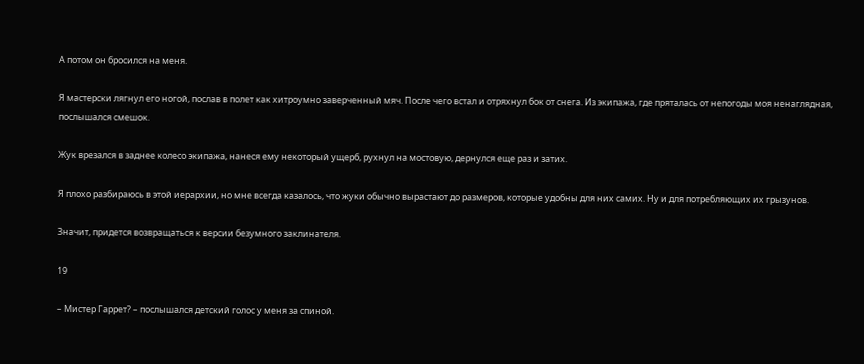А потом он бросился на меня.

Я мастерски лягнул его ногой, послав в полет как хитроумно заверченный мяч. После чего встал и отряхнул бок от снега. Из экипажа, где пряталась от непогоды моя ненаглядная, послышался смешок.

Жук врезался в заднее колесо экипажа, нанеся ему некоторый ущерб, рухнул на мостовую, дернулся еще раз и затих.

Я плохо разбираюсь в этой иерархии, но мне всегда казалось, что жуки обычно вырастают до размеров, которые удобны для них самих. Ну и для потребляющих их грызунов.

Значит, придется возвращаться к версии безумного заклинателя.

19

– Мистер Гаррет? – послышался детский голос у меня за спиной.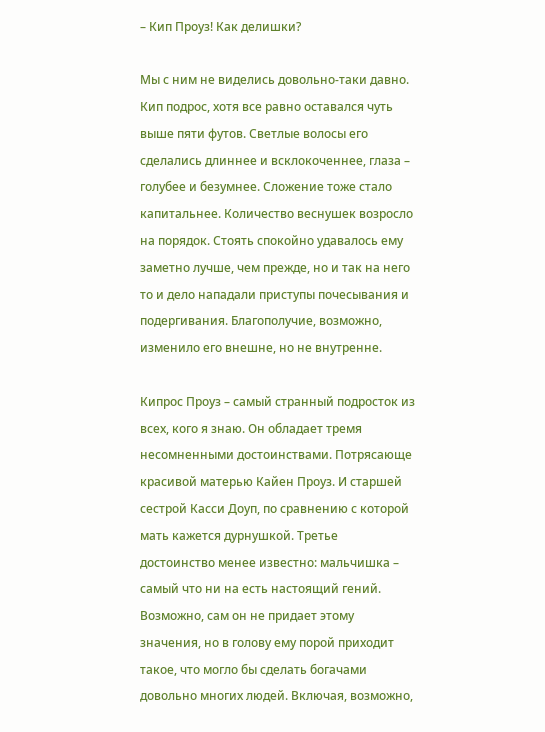– Кип Проуз! Как делишки?

Мы с ним не виделись довольно-таки давно. Кип подрос, хотя все равно оставался чуть выше пяти футов. Светлые волосы его сделались длиннее и всклокоченнее, глаза – голубее и безумнее. Сложение тоже стало капитальнее. Количество веснушек возросло на порядок. Стоять спокойно удавалось ему заметно лучше, чем прежде, но и так на него то и дело нападали приступы почесывания и подергивания. Благополучие, возможно, изменило его внешне, но не внутренне.

Кипрос Проуз – самый странный подросток из всех, кого я знаю. Он обладает тремя несомненными достоинствами. Потрясающе красивой матерью Кайен Проуз. И старшей сестрой Касси Доуп, по сравнению с которой мать кажется дурнушкой. Третье достоинство менее известно: мальчишка – самый что ни на есть настоящий гений. Возможно, сам он не придает этому значения, но в голову ему порой приходит такое, что могло бы сделать богачами довольно многих людей. Включая, возможно,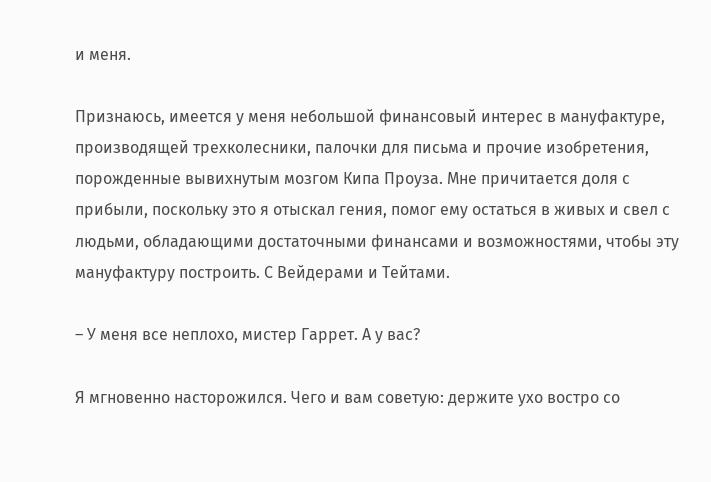и меня.

Признаюсь, имеется у меня небольшой финансовый интерес в мануфактуре, производящей трехколесники, палочки для письма и прочие изобретения, порожденные вывихнутым мозгом Кипа Проуза. Мне причитается доля с прибыли, поскольку это я отыскал гения, помог ему остаться в живых и свел с людьми, обладающими достаточными финансами и возможностями, чтобы эту мануфактуру построить. С Вейдерами и Тейтами.

– У меня все неплохо, мистер Гаррет. А у вас?

Я мгновенно насторожился. Чего и вам советую: держите ухо востро со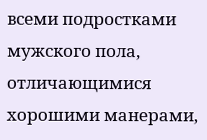всеми подростками мужского пола, отличающимися хорошими манерами,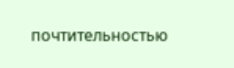почтительностью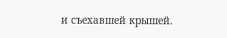и съехавшей крышей.